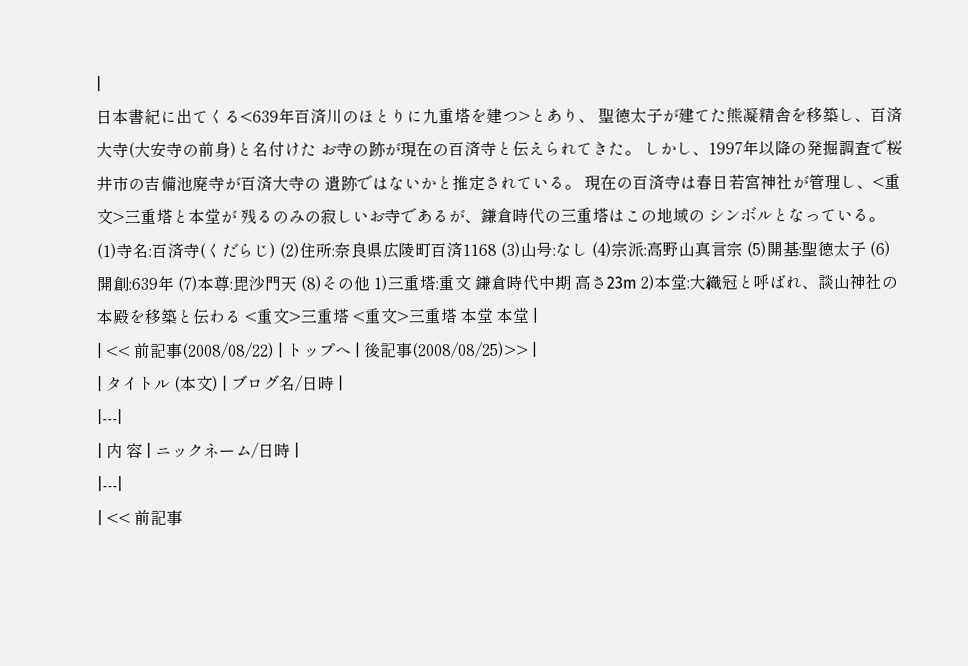|
日本書紀に出てくる<639年百済川のほとりに九重塔を建つ>とあり、 聖徳太子が建てた熊凝精舎を移築し、百済大寺(大安寺の前身)と名付けた お寺の跡が現在の百済寺と伝えられてきた。 しかし、1997年以降の発掘調査で桜井市の吉備池廃寺が百済大寺の 遺跡ではないかと推定されている。 現在の百済寺は春日若宮神社が管理し、<重文>三重塔と本堂が 残るのみの寂しいお寺であるが、鎌倉時代の三重塔はこの地域の シンボルとなっている。 (1)寺名:百済寺(くだらじ) (2)住所:奈良県広陵町百済1168 (3)山号:なし (4)宗派:高野山真言宗 (5)開基:聖徳太子 (6)開創:639年 (7)本尊:毘沙門天 (8)その他 1)三重塔:重文 鎌倉時代中期 高さ23m 2)本堂:大織冠と呼ばれ、談山神社の本殿を移築と伝わる <重文>三重塔 <重文>三重塔 本堂 本堂 |
| << 前記事(2008/08/22) | トップへ | 後記事(2008/08/25)>> |
| タイトル (本文) | ブログ名/日時 |
|---|
| 内 容 | ニックネーム/日時 |
|---|
| << 前記事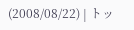(2008/08/22) | トッ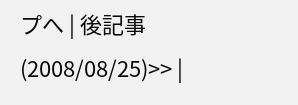プへ | 後記事(2008/08/25)>> |